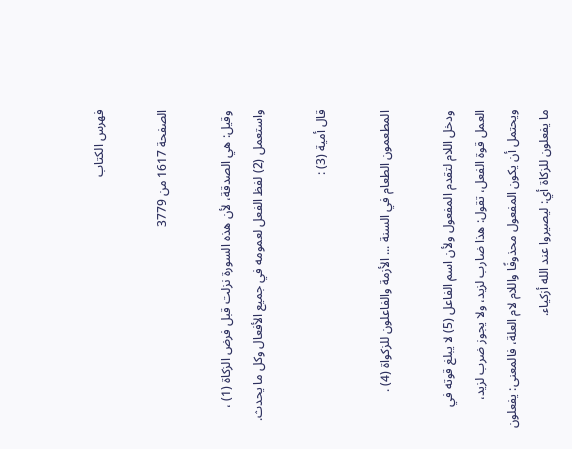فهرس الكتاب

الصفحة 1617 من 3779

وقيل: هي الصدقة، لأن هذه السورة نزلت قبل فرض الزكاة (1) ، واستعمل (2) لفظ الفعل لعمومه في جميع الأفعال وكل ما يحدث.

قال أمية (3) :

المطعمون الطعام في السنة ... الأزمة والفاعلون للزكواة (4) .

ودخل اللام لتقدم المفعول ولأن اسم الفاعل (5) لا يبلغ قوته في العمل قوة الفعل، تقول: هذا ضارب لزيد، ولا يجوز ضرب لزيد، ويحتمل أن يكون المفعول محذوفًا واللام لام العلة، فالمعنى: يفعلون ما يفعلون للزكاة أي: ليصيروا عند الله أزكياء.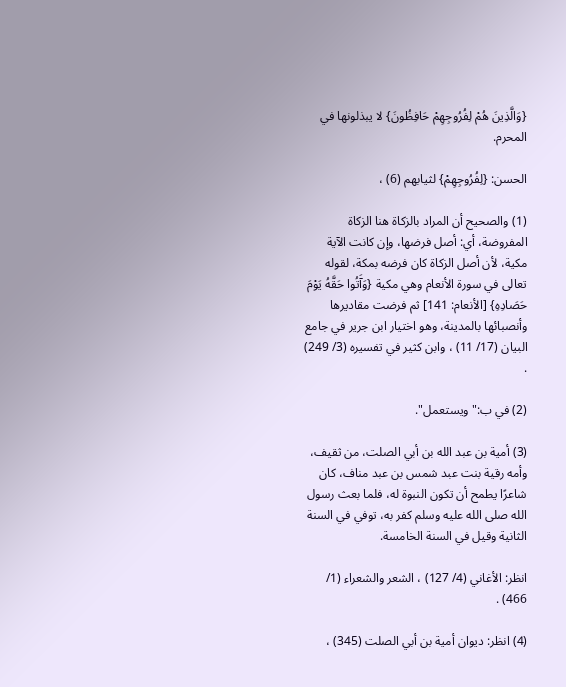{وَالَّذِينَ هُمْ لِفُرُوجِهِمْ حَافِظُونَ} لا يبذلونها في المحرم.

الحسن: {لِفُرُوجِهِمْ} لثيابهم (6) ،

(1) والصحيح أن المراد بالزكاة هنا الزكاة المفروضة، أي: أصل فرضها، وإن كانت الآية مكية، لأن أصل الزكاة كان فرضه بمكة، لقوله تعالى في سورة الأنعام وهي مكية {وَآَتُوا حَقَّهُ يَوْمَ حَصَادِهِ} [الأنعام: 141] ثم فرضت مقاديرها وأنصبائها بالمدينة، وهو اختيار ابن جرير في جامع البيان (17/ 11) ، وابن كثير في تفسيره (3/ 249) .

(2) في ب:"ويستعمل".

(3) أمية بن عبد الله بن أبي الصلت، من ثقيف، وأمه رقية بنت عبد شمس بن عبد مناف، كان شاعرًا يطمح أن تكون النبوة له، فلما بعث رسول الله صلى الله عليه وسلم كفر به، توفي في السنة الثانية وقيل في السنة الخامسة.

انظر: الأغاني (4/ 127) ، الشعر والشعراء (1/ 466) .

(4) انظر: ديوان أمية بن أبي الصلت (345) ،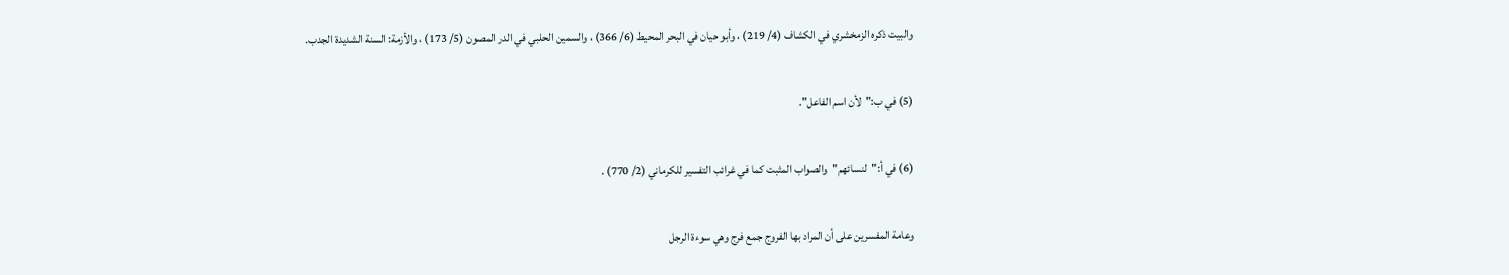والبيت ذكره الزمخشري في الكشاف (4/ 219) ، وأبو حيان في البحر المحيط (6/ 366) ، والسمين الحلبي في الدر المصون (5/ 173) ، والأزمة: السنة الشديدة الجدب.

(5) في ب:"لأن اسم الفاعل".

(6) في أ:"لنسائهم"والصواب المثبت كما في غرائب التفسير للكرماني (2/ 770) .

وعامة المفسرين على أن المراد بها الفروج جمع فرج وهي سوءة الرجل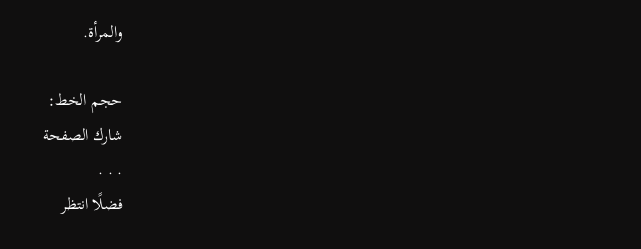والمرأة.

حجم الخط:
شارك الصفحة
. . .
فضلًا انتظر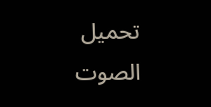تحميل الصوت